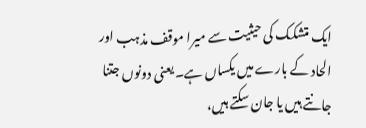ایک متشکک کی حیثیت سے میرا موقف مذہب اور الحاد کے بارے میں یکساں ہے۔ یعنی دونوں جتنا جانتے ہیں یا جان سکتے ہیں،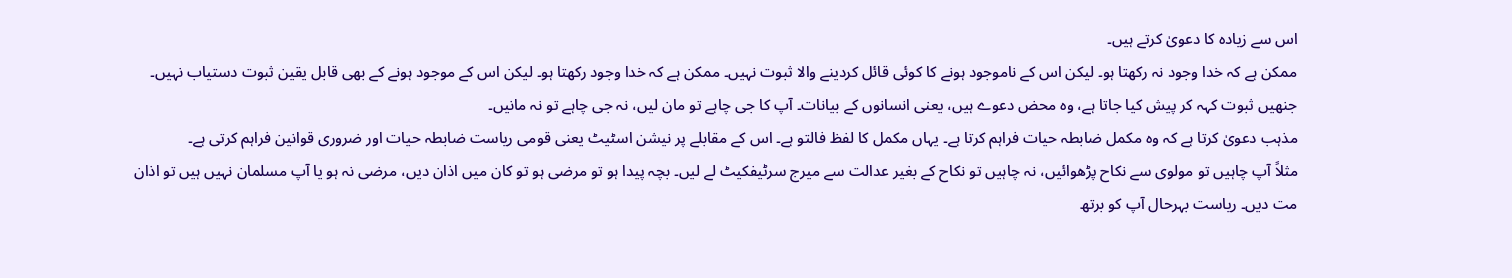اس سے زیادہ کا دعویٰ کرتے ہیں۔
ممکن ہے کہ خدا وجود نہ رکھتا ہو۔ لیکن اس کے ناموجود ہونے کا کوئی قائل کردینے والا ثبوت نہیں۔ ممکن ہے کہ خدا وجود رکھتا ہو۔ لیکن اس کے موجود ہونے کے بھی قابل یقین ثبوت دستیاب نہیں۔ جنھیں ثبوت کہہ کر پیش کیا جاتا ہے، وہ محض دعوے ہیں، یعنی انسانوں کے بیانات۔ آپ کا جی چاہے تو مان لیں، نہ جی چاہے تو نہ مانیں۔
مذہب دعویٰ کرتا ہے کہ وہ مکمل ضابطہ حیات فراہم کرتا ہے۔ یہاں مکمل کا لفظ فالتو ہے۔ اس کے مقابلے پر نیشن اسٹیٹ یعنی قومی ریاست ضابطہ حیات اور ضروری قوانین فراہم کرتی ہے۔
مثلاً آپ چاہیں تو مولوی سے نکاح پڑھوائیں، نہ چاہیں تو نکاح کے بغیر عدالت سے میرج سرٹیفکیٹ لے لیں۔ بچہ پیدا ہو تو مرضی ہو تو کان میں اذان دیں، مرضی نہ ہو یا آپ مسلمان نہیں ہیں تو اذان مت دیں۔ ریاست بہرحال آپ کو برتھ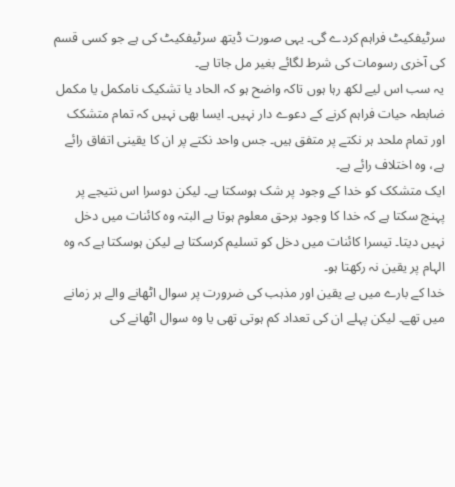سرٹیفکیٹ فراہم کردے گی۔ یہی صورت ڈیتھ سرٹیفکیٹ کی ہے جو کسی قسم کی آخری رسومات کی شرط لگائے بغیر مل جاتا ہے۔
یہ سب اس لیے لکھ رہا ہوں تاکہ واضح ہو کہ الحاد یا تشکیک نامکمل یا مکمل ضابطہ حیات فراہم کرنے کے دعوے دار نہیں۔ ایسا بھی نہیں کہ تمام متشکک اور تمام ملحد ہر نکتے پر متفق ہیں۔ جس واحد نکتے پر ان کا یقینی اتفاق رائے ہے، وہ اختلاف رائے ہے۔
ایک متشکک کو خدا کے وجود پر شک ہوسکتا ہے۔ لیکن دوسرا اس نتیجے پر پہنچ سکتا ہے کہ خدا کا وجود برحق معلوم ہوتا ہے البتہ وہ کائنات میں دخل نہیں دیتا۔ تیسرا کائنات میں دخل کو تسلیم کرسکتا ہے لیکن ہوسکتا ہے کہ وہ الہام پر یقین نہ رکھتا ہو۔
خدا کے بارے میں بے یقین اور مذہب کی ضرورت پر سوال اٹھانے والے ہر زمانے میں تھے۔ لیکن پہلے ان کی تعداد کم ہوتی تھی یا وہ سوال اٹھانے کی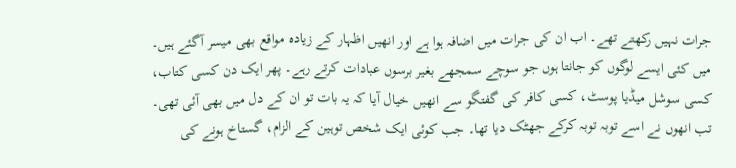جرات نہیں رکھتے تھے۔ اب ان کی جرات میں اضافہ ہوا ہے اور انھیں اظہار کے زیادہ مواقع بھی میسر آگئے ہیں۔
میں کئی ایسے لوگوں کو جانتا ہوں جو سوچے سمجھے بغیر برسوں عبادات کرتے رہے۔ پھر ایک دن کسی کتاب، کسی سوشل میڈیا پوسٹ، کسی کافر کی گفتگو سے انھیں خیال آیا کہ یہ بات تو ان کے دل میں بھی آئی تھی۔ تب انھوں نے اسے توبہ توبہ کرکے جھٹک دیا تھا۔ جب کوئی ایک شخص توہین کے الزام، گستاخ ہونے کی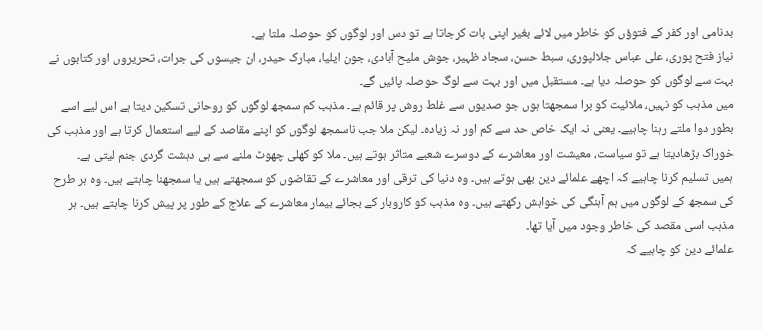بدنامی اور کفر کے فتوؤں کو خاطر میں لائے بغیر اپنی بات کرجاتا ہے تو دس اور لوگوں کو حوصلہ ملتا ہے۔
نیاز فتح پوری، علی عباس جلالپوری، سبط حسن، سجاد ظہیر، جوش ملیح آبادی، جون ایلیا، مبارک حیدر، ان جیسوں کی جرات، تحریروں اور کتابوں نے بہت سے لوگوں کو حوصلہ دیا ہے۔ مستقبل میں اور بہت سے لوگ حوصلہ پائیں گے۔
میں مذہب کو نہیں، ملائیت کو برا سمجھتا ہوں جو صدیوں سے غلط روش پر قائم ہے۔ مذہب کم سمجھ لوگوں کو روحانی تسکین دیتا ہے اس لیے اسے بطور دوا ملتے رہنا چاہیے۔ یعنی نہ ایک خاص حد سے کم اور نہ زیادہ۔ لیکن ملا جب ناسمجھ لوگوں کو اپنے مقاصد کے لیے استعمال کرتا ہے اور مذہب کی خوراک بڑھادیتا ہے تو سیاست، معیشت اور معاشرے کے دوسرے شعبے متاثر ہوتے ہیں۔ ملا کو کھلی چھوٹ ملنے سے ہی دہشت گردی جنم لیتی ہے۔
ہمیں تسلیم کرنا چاہیے کہ اچھے علمائے دین بھی ہوتے ہیں۔ وہ دنیا کی ترقی اور معاشرے کے تقاضوں کو سمجھتے ہیں یا سمجھنا چاہتے ہیں۔ وہ ہر طرح کی سمجھ کے لوگوں میں ہم آہنگی کی خواہش رکھتے ہیں۔ وہ مذہب کو کاروبار کے بجائے بیمار معاشرے کے علاج کے طور پر پیش کرنا چاہتے ہیں۔ ہر مذہب اسی مقصد کی خاطر وجود میں آیا تھا۔
علمائے دین کو چاہیے کہ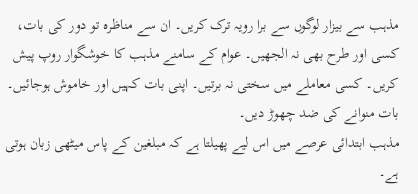مذہب سے بیزار لوگوں سے برا رویہ ترک کریں۔ ان سے مناظرہ تو دور کی بات، کسی اور طرح بھی نہ الجھیں۔ عوام کے سامنے مذہب کا خوشگوار روپ پیش کریں۔ کسی معاملے میں سختی نہ برتیں۔ اپنی بات کہیں اور خاموش ہوجائیں۔ بات منوانے کی ضد چھوڑ دیں۔
مذہب ابتدائی عرصے میں اس لیے پھیلتا ہے کہ مبلغین کے پاس میٹھی زبان ہوتی ہے۔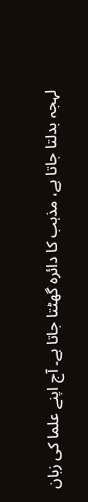لہجہ بدلتا جاتا ہے، مذہب کا دائرہ گھٹتا جاتا ہے۔ آج اپنے علما کی زبان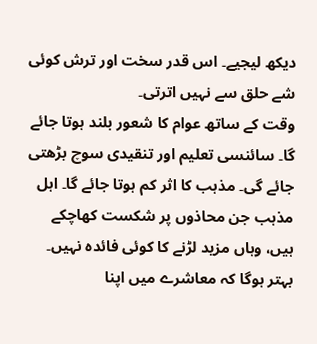دیکھ لیجیے۔ اس قدر سخت اور ترش کوئی شے حلق سے نہیں اترتی۔
وقت کے ساتھ عوام کا شعور بلند ہوتا جائے گا۔ سائنسی تعلیم اور تنقیدی سوچ بڑھتی جائے گی۔ مذہب کا اثر کم ہوتا جائے گا۔ اہل مذہب جن محاذوں پر شکست کھاچکے ہیں، وہاں مزید لڑنے کا کوئی فائدہ نہیں۔ بہتر ہوگا کہ معاشرے میں اپنا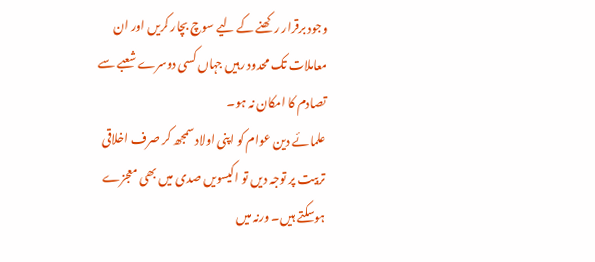وجود برقرار رکھنے کے لیے سوچ بچار کریں اور ان معاملات تک محدود رہیں جہاں کسی دوسرے شعبے سے تصادم کا امکان نہ ہو۔
علمائے دین عوام کو اپنی اولاد سمجھ کر صرف اخلاقی تربیت پر توجہ دیں تو اکیسویں صدی میں بھی معجزے ہوسکتے ہیں۔ ورنہ میں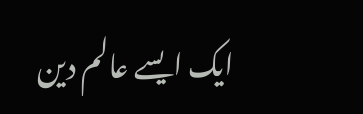ایک ایسے عالم دین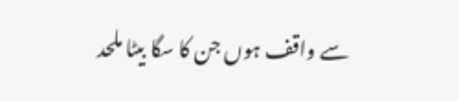سے واقف ہوں جن کا سگا بیٹا ملحد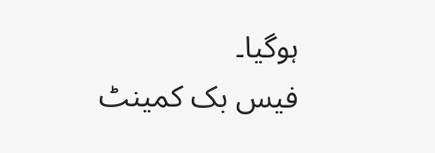ہوگیا۔
فیس بک کمینٹ